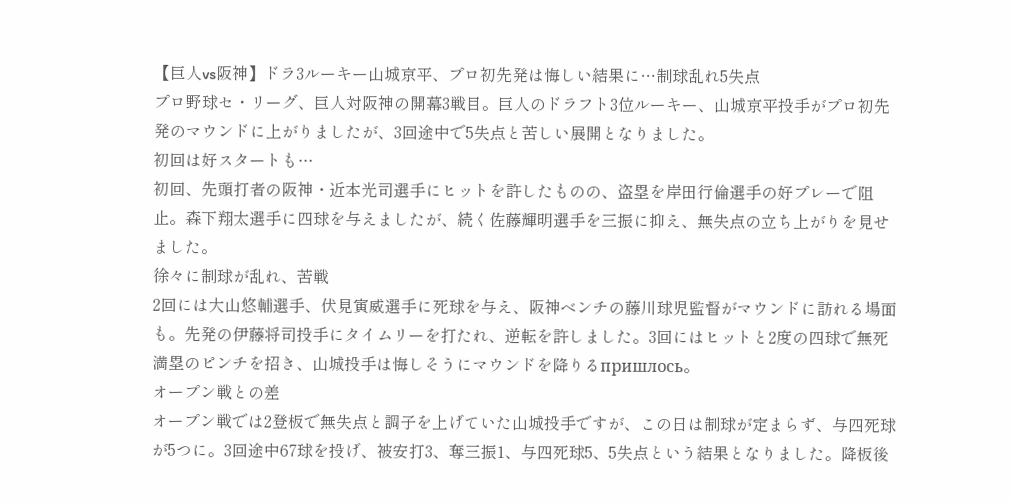【巨人vs阪神】ドラ3ルーキー山城京平、プロ初先発は悔しい結果に…制球乱れ5失点
プロ野球セ・リーグ、巨人対阪神の開幕3戦目。巨人のドラフト3位ルーキー、山城京平投手がプロ初先発のマウンドに上がりましたが、3回途中で5失点と苦しい展開となりました。
初回は好スタートも…
初回、先頭打者の阪神・近本光司選手にヒットを許したものの、盗塁を岸田行倫選手の好プレーで阻止。森下翔太選手に四球を与えましたが、続く佐藤輝明選手を三振に抑え、無失点の立ち上がりを見せました。
徐々に制球が乱れ、苦戦
2回には大山悠輔選手、伏見寅威選手に死球を与え、阪神ベンチの藤川球児監督がマウンドに訪れる場面も。先発の伊藤将司投手にタイムリーを打たれ、逆転を許しました。3回にはヒットと2度の四球で無死満塁のピンチを招き、山城投手は悔しそうにマウンドを降りるпришлось。
オープン戦との差
オープン戦では2登板で無失点と調子を上げていた山城投手ですが、この日は制球が定まらず、与四死球が5つに。3回途中67球を投げ、被安打3、奪三振1、与四死球5、5失点という結果となりました。降板後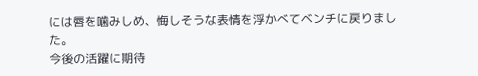には唇を噛みしめ、悔しそうな表情を浮かべてベンチに戻りました。
今後の活躍に期待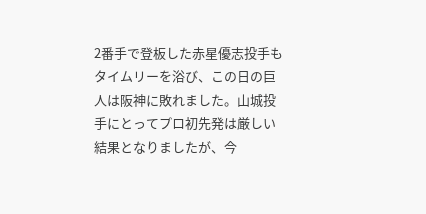2番手で登板した赤星優志投手もタイムリーを浴び、この日の巨人は阪神に敗れました。山城投手にとってプロ初先発は厳しい結果となりましたが、今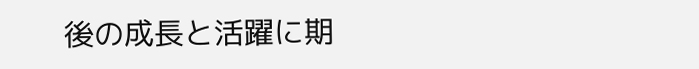後の成長と活躍に期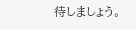待しましょう。